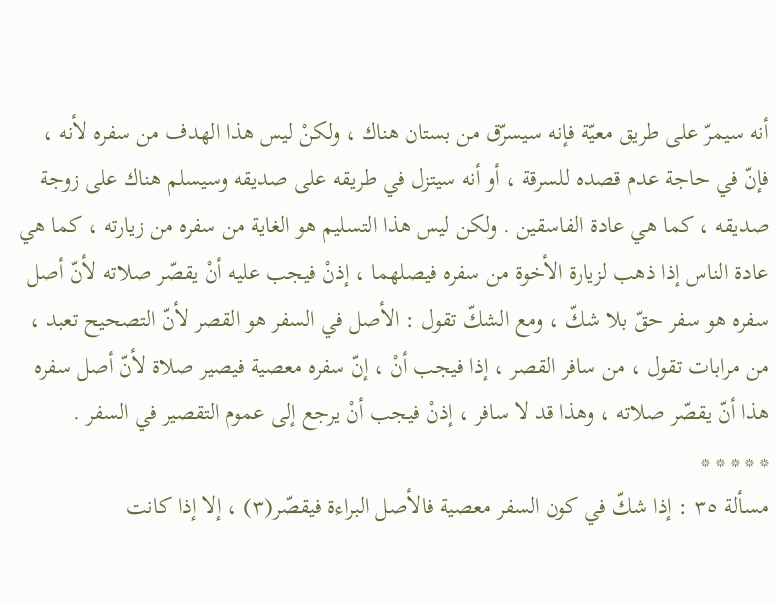أنه سيمرّ على طريق معيّة فإنه سيسرّق من بستان هناك ، ولكنْ ليس هذا الهدف من سفره لأنه ، فإنّ في حاجة عدم قصده للسرقة ، أو أنه سيتزل في طريقه على صديقه وسيسلم هناك على زوجة صديقه ، كما هي عادة الفاسقين . ولكن ليس هذا التسليم هو الغاية من سفره من زيارته ، كما هي عادة الناس إذا ذهب لزيارة الأخوة من سفره فيصلهما ، إذنْ فيجب عليه أنْ يقصّر صلاته لأنّ أصل سفره هو سفر حقّ بلا شكّ ، ومع الشكّ تقول : الأصل في السفر هو القصر لأنّ التصحيح تعبد ، من مرابات تقول ، من سافر القصر ، إذا فيجب أنْ ، إنّ سفره معصية فيصير صلاة لأنّ أصل سفره هذا أنّ يقصّر صلاته ، وهذا قد لا سافر ، إذنْ فيجب أنْ يرجع إلى عموم التقصير في السفر .
* * * * *
مسألة ٣٥ : إذا شكّ في كون السفر معصية فالأصل البراءة فيقصّر(٣) ، إلا إذا كانت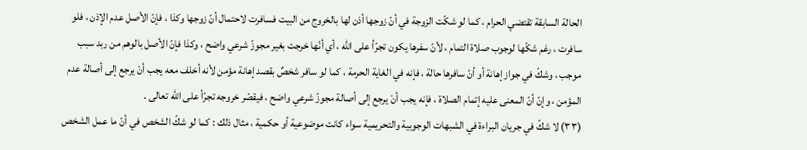الحالة السابقة تقتضي الحرام ، كما لو شكّت الزوجة في أنّ زوجها أذن لها بالخروج من البيت فسافرت لاحتمال أنّ زوجها وكذا ، فإنّ الأصل عدم الإذن ، فلو سافرت ، رغم شكّها لوجوب صلاة التمام ، لأنّ سفرها يكون تجرّأ على الله ، أي أنّها خرجت بغير مجوزّ شرعي واضح ، وكذا فإنّ الأصل بالوهم من ربد سبب موجب ، وشكّ في جواز إهانة أو أنّ سافرها حالة ، فإنه في الغاية الحرمة ، كما لو سافر شخصٌ بقصد إهانة مؤمن لأنه أخلف معه يجب أنْ يرجع إلى أصالة عدم المؤمن ، وإنّ أنّ المعنى عليه إتمام الصلاة ، فإنه يجب أنْ يرجع إلى أصالة مجوزّ شرعي واضح ، فيقصّر خروجه تجرّأ على الله تعالى .
(٣٣) لا شكّ في جريان البراءة في الشبهات الوجوبية والتحريمية سواء كانت موضوعية أو حكمية ، مثال ذلك : كما لو شكّ الشخص في أنّ ما عمل الشخص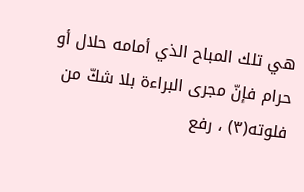هي تلك المباح الذي أمامه حلال أو حرام فإنّ مجرى البراءة بلا شكّ من فلوته(٣) ، رفع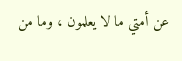عن أمتي ما لا يعلمون ، وما من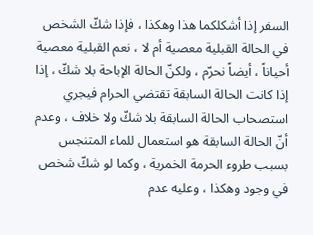السفر إذا أشكلكما هذا وهكذا ، فإذا شكّ الشخص في الحالة القبلية معصية أم لا ، نعم القبلية معصية أحياناً ، أيضاً نحرّم ، ولكنّ الحالة الإباحة بلا شكّ ، إذا إذا كانت الحالة السابقة تقتضي الحرام فيجري استصحاب الحالة السابقة بلا شكّ ولا خلاف ، وعدم أنّ الحالة السابقة هو استعمال للماء المتنجس بسبب طروء الحرمة الخمرية ، وكما لو شكّ شخص في وجود وهكذا ، وعليه عدم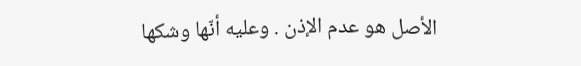الأصل هو عدم الإذن . وعليه أنّها وشكها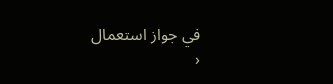في جواز استعمال
‹